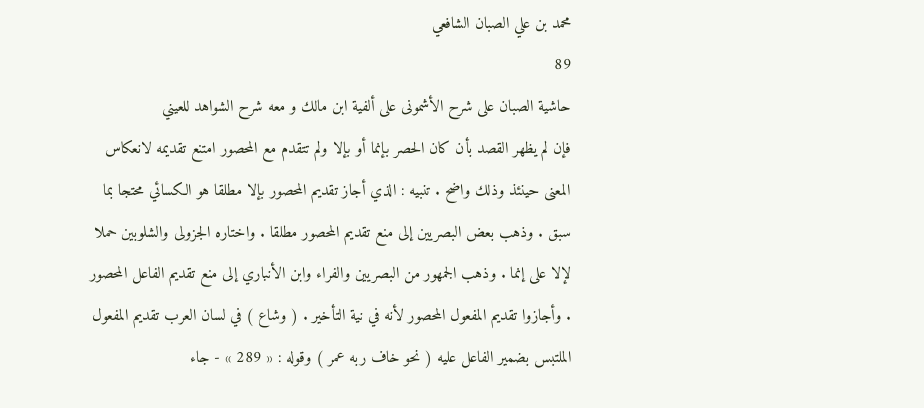محمد بن علي الصبان الشافعي
89
حاشية الصبان على شرح الأشمونى على ألفية ابن مالك و معه شرح الشواهد للعيني
فإن لم يظهر القصد بأن كان الحصر بإنما أو بإلا ولم تتقدم مع المحصور امتنع تقديمه لانعكاس المعنى حينئذ وذلك واضح . تنبيه : الذي أجاز تقديم المحصور بإلا مطلقا هو الكسائي محتجا بما سبق . وذهب بعض البصريين إلى منع تقديم المحصور مطلقا . واختاره الجزولى والشلوبين حملا لإلا على إنما . وذهب الجمهور من البصريين والفراء وابن الأنباري إلى منع تقديم الفاعل المحصور . وأجازوا تقديم المفعول المحصور لأنه في نية التأخير . ( وشاع ) في لسان العرب تقديم المفعول الملتبس بضمير الفاعل عليه ( نحو خاف ربه عمر ) وقوله : « 289 » - جاء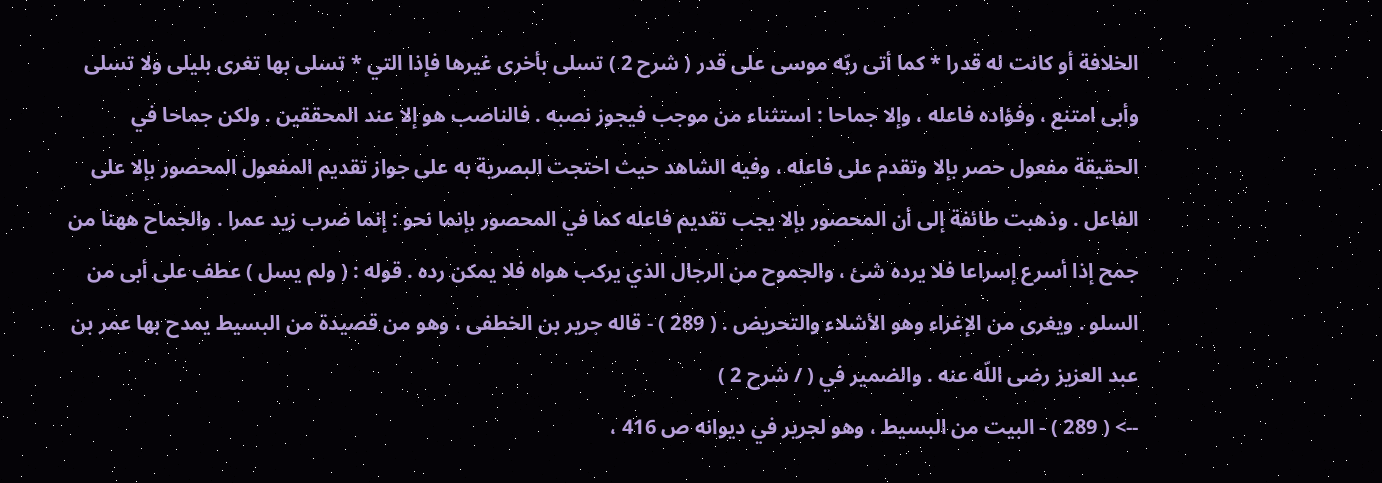الخلافة أو كانت له قدرا * كما أتى ربّه موسى على قدر ( شرح 2 ) تسلى بأخرى غيرها فإذا التي * تسلى بها تغرى بليلى ولا تسلى وأبى امتنع ، وفؤاده فاعله ، وإلا جماحا : استثناء من موجب فيجوز نصبه . فالناصب هو إلا عند المحققين . ولكن جماحا في الحقيقة مفعول حصر بإلا وتقدم على فاعله ، وفيه الشاهد حيث احتجت البصرية به على جواز تقديم المفعول المحصور بإلا على الفاعل . وذهبت طائفة إلى أن المحصور بإلا يجب تقديم فاعله كما في المحصور بإنما نحو : إنما ضرب زيد عمرا . والجماح ههنا من جمح إذا أسرع إسراعا فلا يرده شئ ، والجموح من الرجال الذي يركب هواه فلا يمكن رده . قوله : ( ولم يسل ) عطف على أبى من السلو . ويغرى من الإغراء وهو الأشلاء والتحريض . ( 289 ) - قاله جرير بن الخطفى ، وهو من قصيدة من البسيط يمدح بها عمر بن عبد العزيز رضى اللّه عنه . والضمير في ( / شرح 2 )
--> ( 289 ) - البيت من البسيط ، وهو لجرير في ديوانه ص 416 ،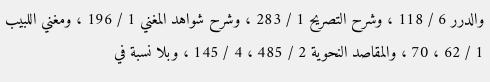والدرر 6 / 118 ، وشرح التصريح 1 / 283 ، وشرح شواهد المغني 1 / 196 ، ومغني اللبيب 1 / 62 ، 70 ، والمقاصد النحوية 2 / 485 ، 4 / 145 ، وبلا نسبة في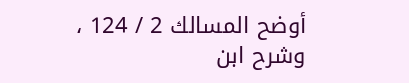أوضح المسالك 2 / 124 ، وشرح ابن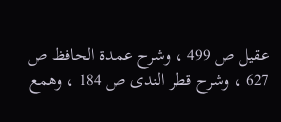عقيل ص 499 ، وشرح عمدة الحافظ ص 627 ، وشرح قطر الندى ص 184 ، وهمع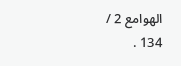الهوامع 2 / 134 .